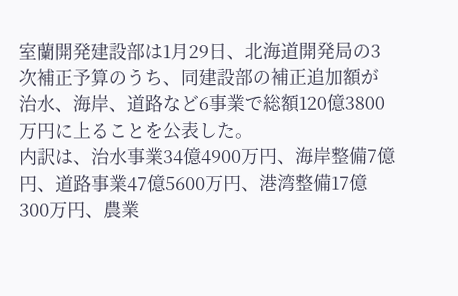室蘭開発建設部は1月29日、北海道開発局の3次補正予算のうち、同建設部の補正追加額が治水、海岸、道路など6事業で総額120億3800万円に上ることを公表した。
内訳は、治水事業34億4900万円、海岸整備7億円、道路事業47億5600万円、港湾整備17億300万円、農業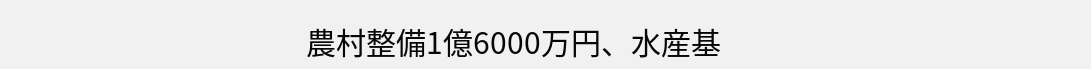農村整備1億6000万円、水産基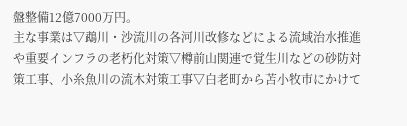盤整備12億7000万円。
主な事業は▽鵡川・沙流川の各河川改修などによる流域治水推進や重要インフラの老朽化対策▽樽前山関連で覚生川などの砂防対策工事、小糸魚川の流木対策工事▽白老町から苫小牧市にかけて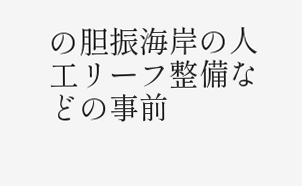の胆振海岸の人工リーフ整備などの事前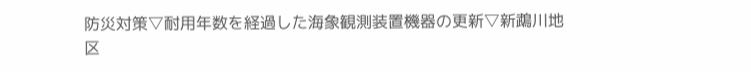防災対策▽耐用年数を経過した海象観測装置機器の更新▽新鵡川地区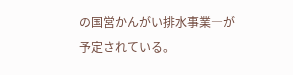の国営かんがい排水事業―が予定されている。